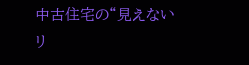中古住宅の“見えないリ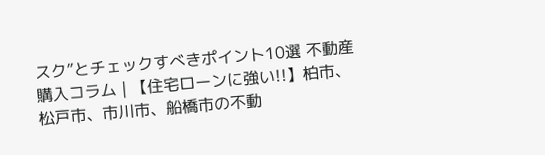スク”とチェックすべきポイント10選 不動産購入コラム | 【住宅ローンに強い!!】柏市、松戸市、市川市、船橋市の不動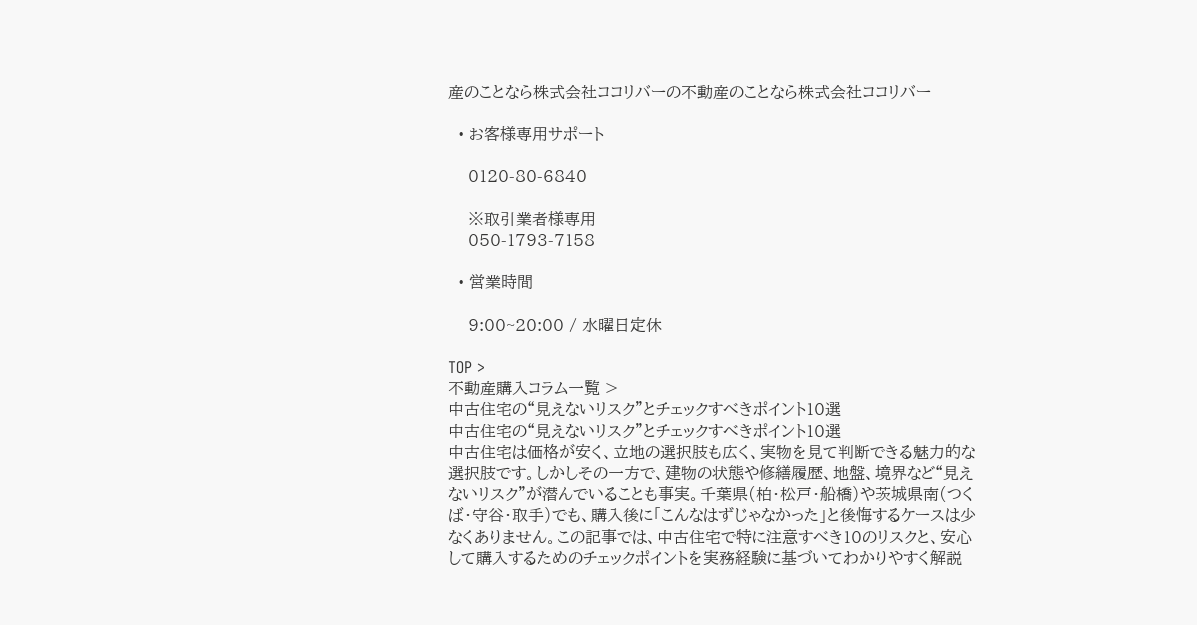産のことなら株式会社ココリバーの不動産のことなら株式会社ココリバー

  • お客様専用サポート

    0120-80-6840

    ※取引業者様専用
    050-1793-7158

  • 営業時間

    9:00~20:00 / 水曜日定休

TOP >
不動産購入コラム一覧 >
中古住宅の“見えないリスク”とチェックすべきポイント10選
中古住宅の“見えないリスク”とチェックすべきポイント10選
中古住宅は価格が安く、立地の選択肢も広く、実物を見て判断できる魅力的な選択肢です。しかしその一方で、建物の状態や修繕履歴、地盤、境界など“見えないリスク”が潜んでいることも事実。千葉県(柏・松戸・船橋)や茨城県南(つくば・守谷・取手)でも、購入後に「こんなはずじゃなかった」と後悔するケースは少なくありません。この記事では、中古住宅で特に注意すべき10のリスクと、安心して購入するためのチェックポイントを実務経験に基づいてわかりやすく解説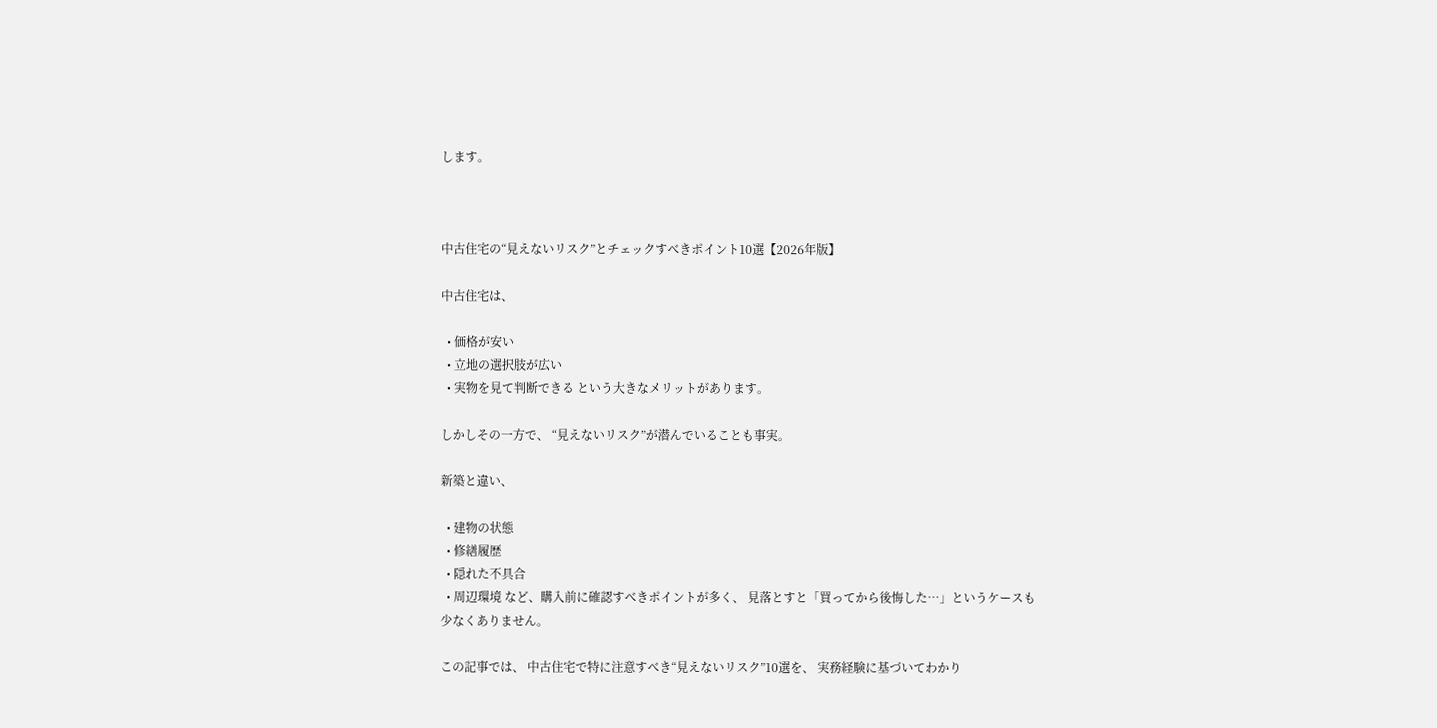します。



中古住宅の“見えないリスク”とチェックすべきポイント10選【2026年版】

中古住宅は、

  • 価格が安い
  • 立地の選択肢が広い
  • 実物を見て判断できる という大きなメリットがあります。

しかしその一方で、 “見えないリスク”が潜んでいることも事実。

新築と違い、

  • 建物の状態
  • 修繕履歴
  • 隠れた不具合
  • 周辺環境 など、購入前に確認すべきポイントが多く、 見落とすと「買ってから後悔した…」というケースも少なくありません。

この記事では、 中古住宅で特に注意すべき“見えないリスク”10選を、 実務経験に基づいてわかり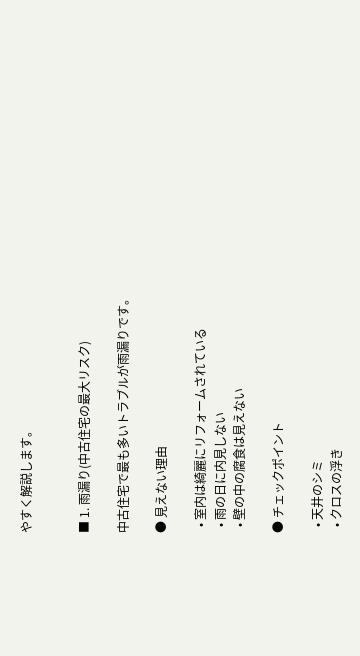やすく解説します。


■ 1. 雨漏り(中古住宅の最大リスク)

中古住宅で最も多いトラブルが雨漏りです。

● 見えない理由

  • 室内は綺麗にリフォームされている
  • 雨の日に内見しない
  • 壁の中の腐食は見えない

● チェックポイント

  • 天井のシミ
  • クロスの浮き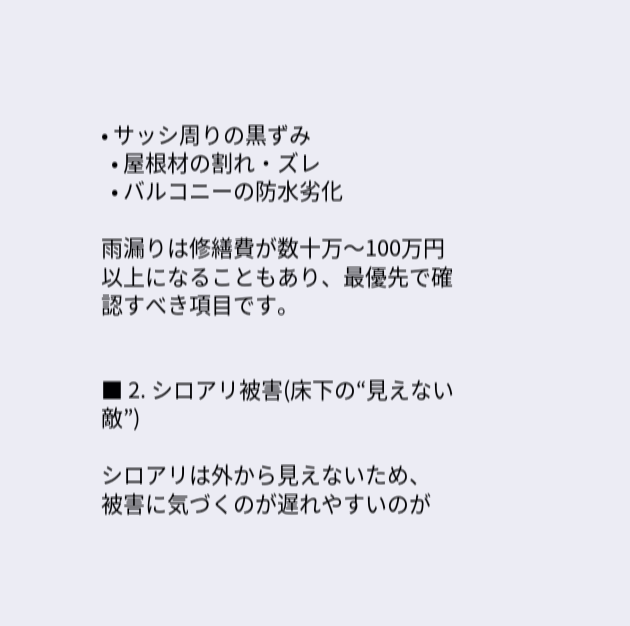• サッシ周りの黒ずみ
  • 屋根材の割れ・ズレ
  • バルコニーの防水劣化

雨漏りは修繕費が数十万〜100万円以上になることもあり、最優先で確認すべき項目です。


■ 2. シロアリ被害(床下の“見えない敵”)

シロアリは外から見えないため、 被害に気づくのが遅れやすいのが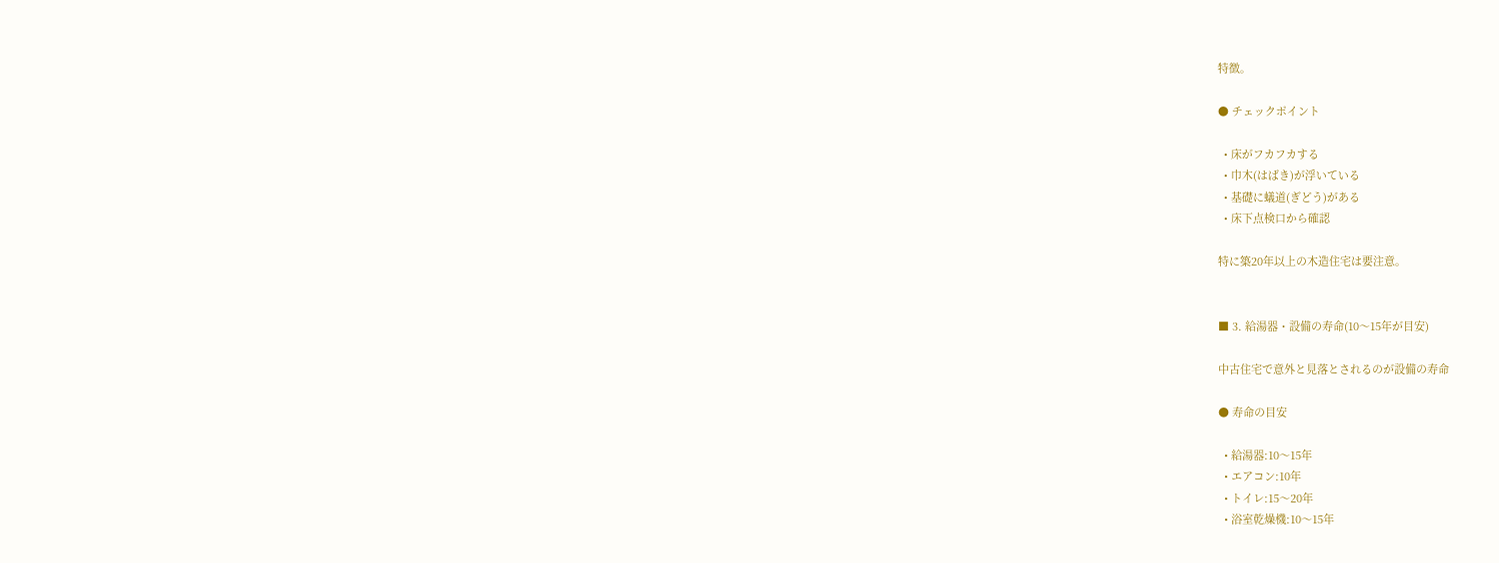特徴。

● チェックポイント

  • 床がフカフカする
  • 巾木(はばき)が浮いている
  • 基礎に蟻道(ぎどう)がある
  • 床下点検口から確認

特に築20年以上の木造住宅は要注意。


■ 3. 給湯器・設備の寿命(10〜15年が目安)

中古住宅で意外と見落とされるのが設備の寿命

● 寿命の目安

  • 給湯器:10〜15年
  • エアコン:10年
  • トイレ:15〜20年
  • 浴室乾燥機:10〜15年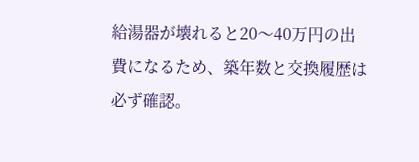給湯器が壊れると20〜40万円の出費になるため、築年数と交換履歴は必ず確認。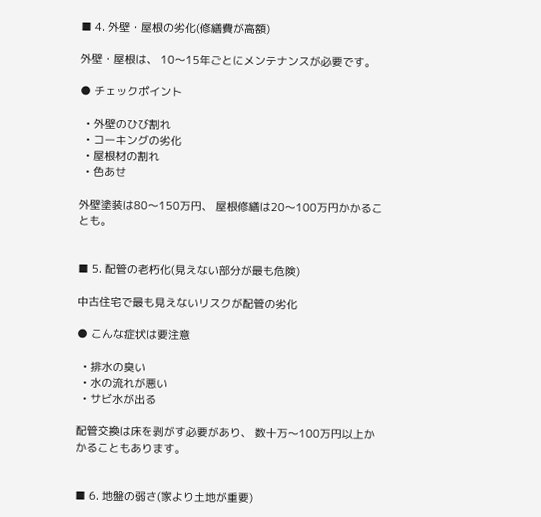■ 4. 外壁・屋根の劣化(修繕費が高額)

外壁・屋根は、 10〜15年ごとにメンテナンスが必要です。

● チェックポイント

  • 外壁のひび割れ
  • コーキングの劣化
  • 屋根材の割れ
  • 色あせ

外壁塗装は80〜150万円、 屋根修繕は20〜100万円かかることも。


■ 5. 配管の老朽化(見えない部分が最も危険)

中古住宅で最も見えないリスクが配管の劣化

● こんな症状は要注意

  • 排水の臭い
  • 水の流れが悪い
  • サビ水が出る

配管交換は床を剥がす必要があり、 数十万〜100万円以上かかることもあります。


■ 6. 地盤の弱さ(家より土地が重要)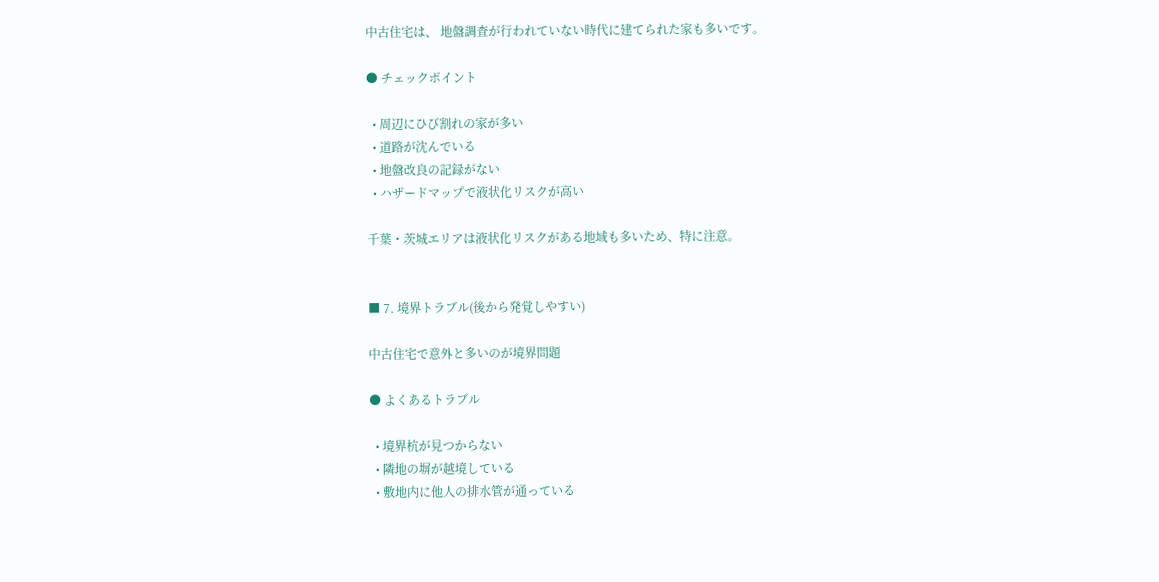中古住宅は、 地盤調査が行われていない時代に建てられた家も多いです。

● チェックポイント

  • 周辺にひび割れの家が多い
  • 道路が沈んでいる
  • 地盤改良の記録がない
  • ハザードマップで液状化リスクが高い

千葉・茨城エリアは液状化リスクがある地域も多いため、特に注意。


■ 7. 境界トラブル(後から発覚しやすい)

中古住宅で意外と多いのが境界問題

● よくあるトラブル

  • 境界杭が見つからない
  • 隣地の塀が越境している
  • 敷地内に他人の排水管が通っている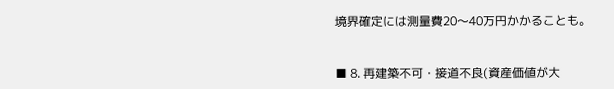境界確定には測量費20〜40万円かかることも。


■ 8. 再建築不可・接道不良(資産価値が大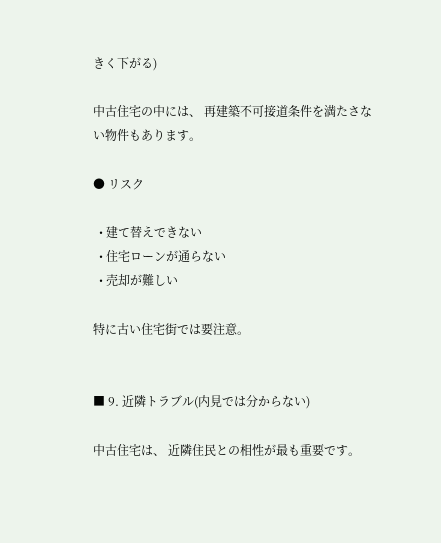きく下がる)

中古住宅の中には、 再建築不可接道条件を満たさない物件もあります。

● リスク

  • 建て替えできない
  • 住宅ローンが通らない
  • 売却が難しい

特に古い住宅街では要注意。


■ 9. 近隣トラブル(内見では分からない)

中古住宅は、 近隣住民との相性が最も重要です。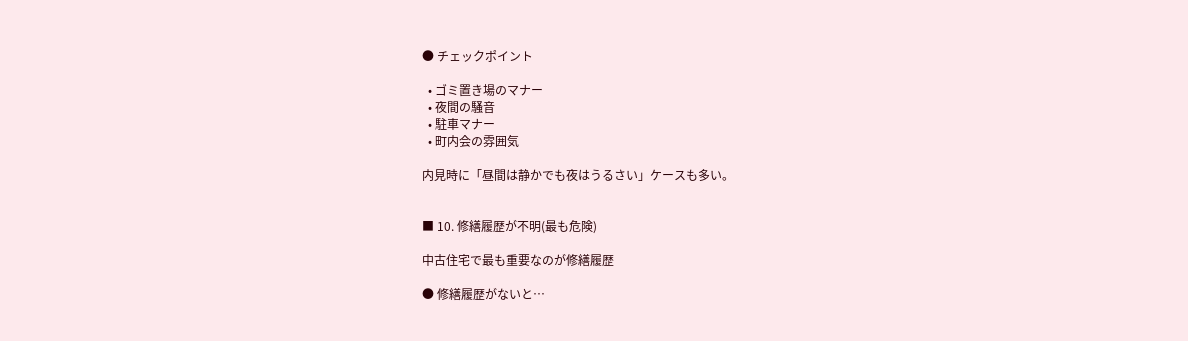● チェックポイント

  • ゴミ置き場のマナー
  • 夜間の騒音
  • 駐車マナー
  • 町内会の雰囲気

内見時に「昼間は静かでも夜はうるさい」ケースも多い。


■ 10. 修繕履歴が不明(最も危険)

中古住宅で最も重要なのが修繕履歴

● 修繕履歴がないと…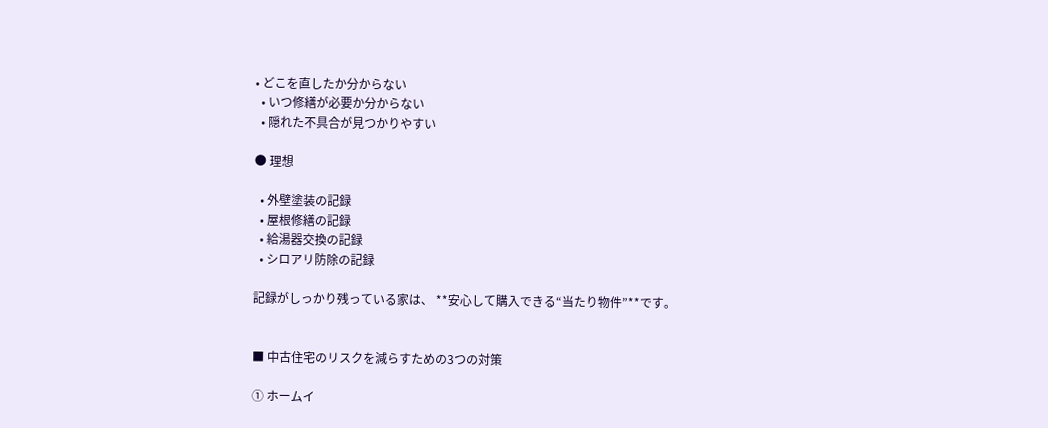• どこを直したか分からない
  • いつ修繕が必要か分からない
  • 隠れた不具合が見つかりやすい

● 理想

  • 外壁塗装の記録
  • 屋根修繕の記録
  • 給湯器交換の記録
  • シロアリ防除の記録

記録がしっかり残っている家は、 **安心して購入できる“当たり物件”**です。


■ 中古住宅のリスクを減らすための3つの対策

① ホームイ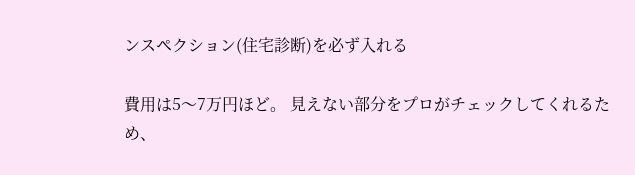ンスペクション(住宅診断)を必ず入れる

費用は5〜7万円ほど。 見えない部分をプロがチェックしてくれるため、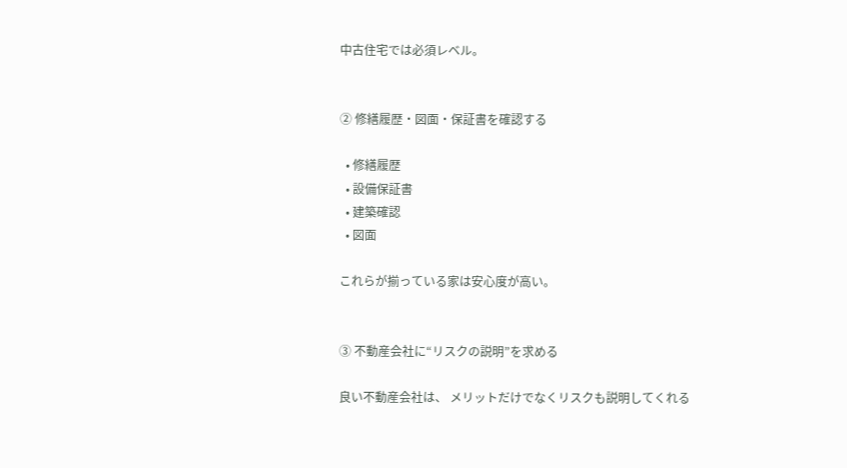中古住宅では必須レベル。


② 修繕履歴・図面・保証書を確認する

  • 修繕履歴
  • 設備保証書
  • 建築確認
  • 図面

これらが揃っている家は安心度が高い。


③ 不動産会社に“リスクの説明”を求める

良い不動産会社は、 メリットだけでなくリスクも説明してくれる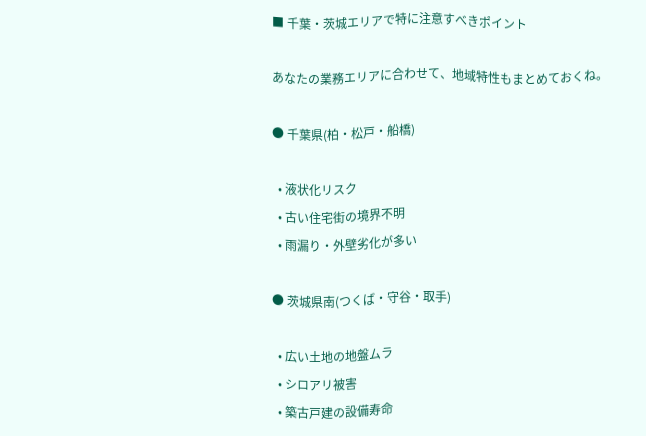■ 千葉・茨城エリアで特に注意すべきポイント

あなたの業務エリアに合わせて、地域特性もまとめておくね。

● 千葉県(柏・松戸・船橋)

  • 液状化リスク
  • 古い住宅街の境界不明
  • 雨漏り・外壁劣化が多い

● 茨城県南(つくば・守谷・取手)

  • 広い土地の地盤ムラ
  • シロアリ被害
  • 築古戸建の設備寿命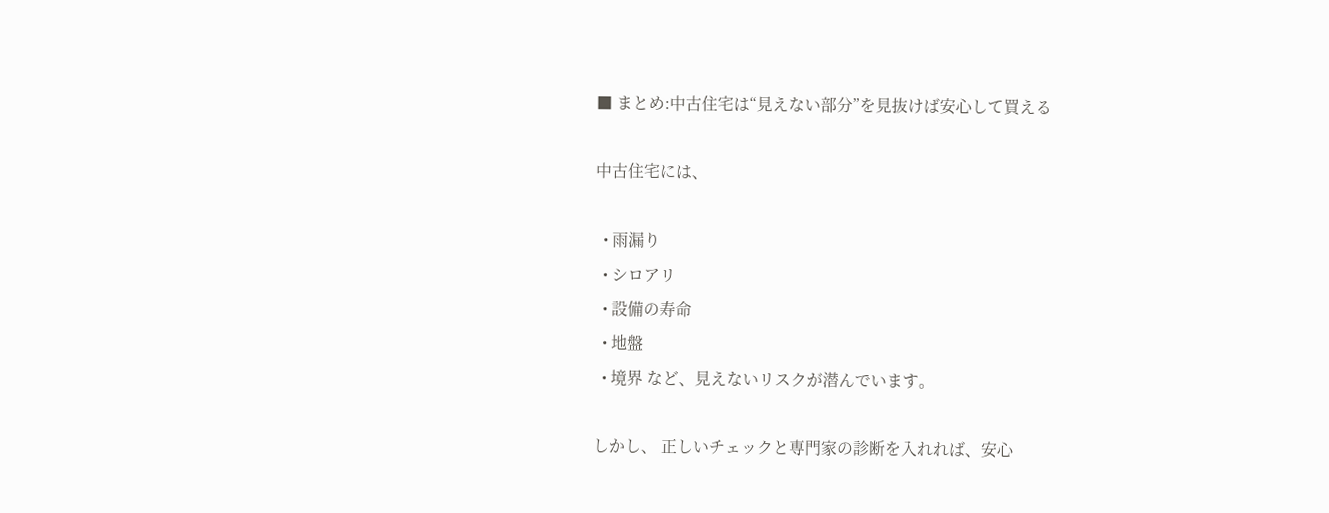■ まとめ:中古住宅は“見えない部分”を見抜けば安心して買える

中古住宅には、

  • 雨漏り
  • シロアリ
  • 設備の寿命
  • 地盤
  • 境界 など、見えないリスクが潜んでいます。

しかし、 正しいチェックと専門家の診断を入れれば、安心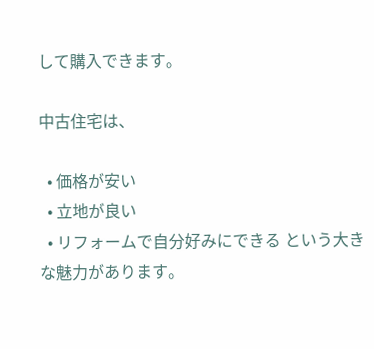して購入できます。

中古住宅は、

  • 価格が安い
  • 立地が良い
  • リフォームで自分好みにできる という大きな魅力があります。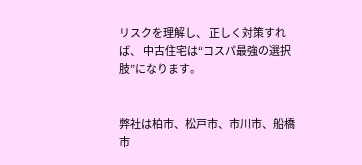リスクを理解し、 正しく対策すれば、 中古住宅は“コスパ最強の選択肢”になります。


弊社は柏市、松戸市、市川市、船橋市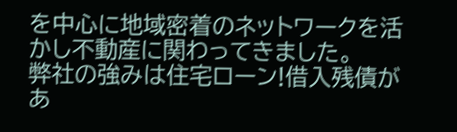を中心に地域密着のネットワークを活かし不動産に関わってきました。
弊社の強みは住宅ローン!借入残債があ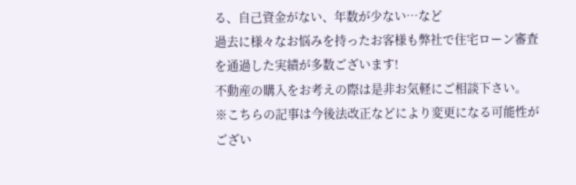る、自己資金がない、年数が少ない…など
過去に様々なお悩みを持ったお客様も弊社で住宅ローン審査を通過した実績が多数ございます!
不動産の購入をお考えの際は是非お気軽にご相談下さい。
※こちらの記事は今後法改正などにより変更になる可能性がござい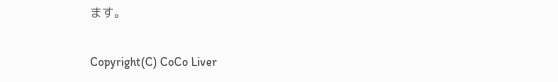ます。

Copyright(C) CoCo Liver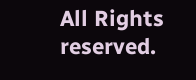All Rights reserved.